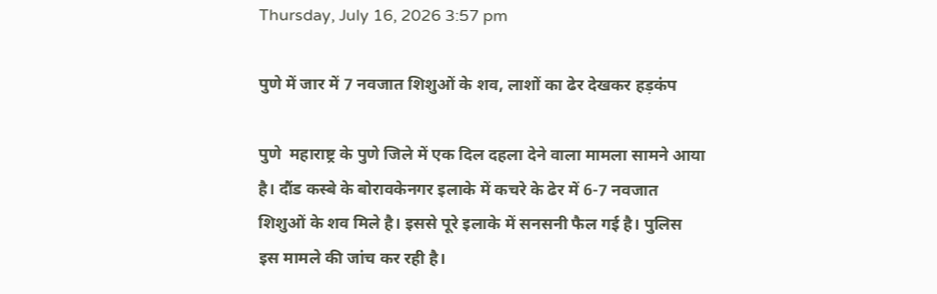Thursday, July 16, 2026 3:57 pm

पुणे में जार में 7 नवजात शिशुओं के शव, लाशों का ढेर देखकर हड़कंप

पुणे  महाराष्ट्र के पुणे जिले में एक दिल दहला देने वाला मामला सामने आया है। दौंड कस्बे के बोरावकेनगर इलाके में कचरे के ढेर में 6-7 नवजात शिशुओं के शव मिले है। इससे पूरे इलाके में सनसनी फैल गई है। पुलिस इस मामले की जांच कर रही है।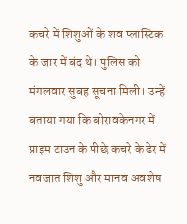कचरे में शिशुओं के शव प्लास्टिक के जार में बंद थे। पुलिस को मंगलवार सुबह सूचना मिली। उन्हें बताया गया कि बोरावकेनगर में प्राइम टाउन के पीछे कचरे के ढेर में नवजात शिशु और मानव अवशेष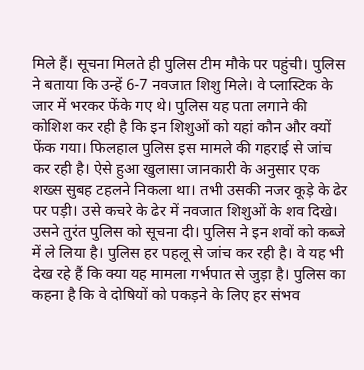मिले हैं। सूचना मिलते ही पुलिस टीम मौके पर पहुंची। पुलिस ने बताया कि उन्हें 6-7 नवजात शिशु मिले। वे प्लास्टिक के जार में भरकर फेंके गए थे। पुलिस यह पता लगाने की कोशिश कर रही है कि इन शिशुओं को यहां कौन और क्यों फेंक गया। फिलहाल पुलिस इस मामले की गहराई से जांच कर रही है। ऐसे हुआ खुलासा जानकारी के अनुसार एक शख्स सुबह टहलने निकला था। तभी उसकी नजर कूड़े के ढेर पर पड़ी। उसे कचरे के ढेर में नवजात शिशुओं के शव दिखे। उसने तुरंत पुलिस को सूचना दी। पुलिस ने इन शवों को कब्जे में ले लिया है। पुलिस हर पहलू से जांच कर रही है। वे यह भी देख रहे हैं कि क्या यह मामला गर्भपात से जुड़ा है। पुलिस का कहना है कि वे दोषियों को पकड़ने के लिए हर संभव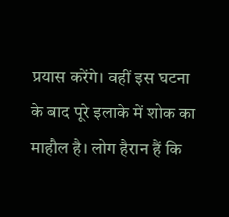प्रयास करेंगे। वहीं इस घटना के बाद पूरे इलाके में शोक का माहौल है। लोग हैरान हैं कि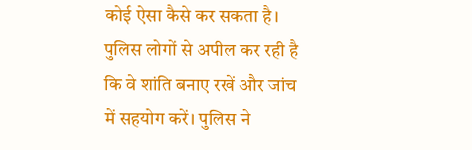कोई ऐसा कैसे कर सकता है। पुलिस लोगों से अपील कर रही है कि वे शांति बनाए रखें और जांच में सहयोग करें। पुलिस ने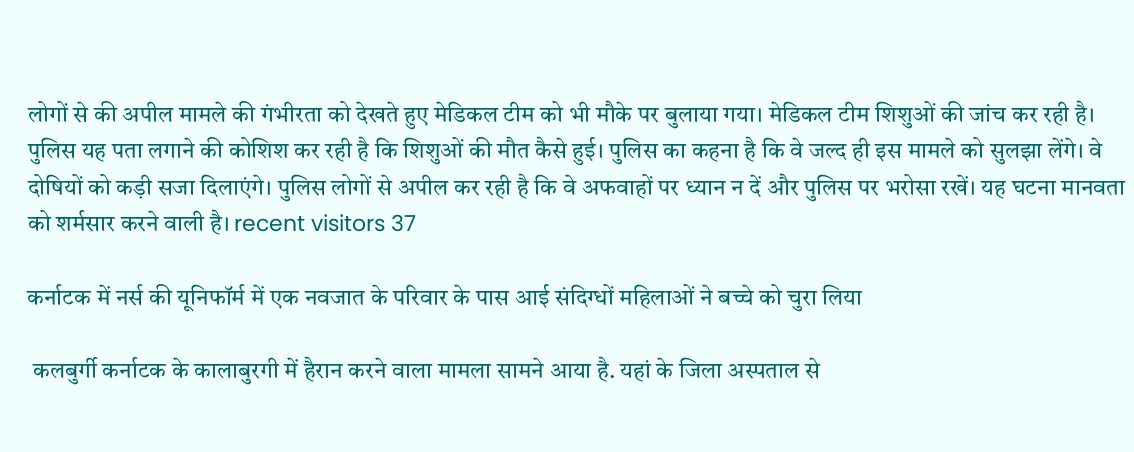लोगों से की अपील मामले की गंभीरता को देखते हुए मेडिकल टीम को भी मौके पर बुलाया गया। मेडिकल टीम शिशुओं की जांच कर रही है। पुलिस यह पता लगाने की कोशिश कर रही है कि शिशुओं की मौत कैसे हुई। पुलिस का कहना है कि वे जल्द ही इस मामले को सुलझा लेंगे। वे दोषियों को कड़ी सजा दिलाएंगे। पुलिस लोगों से अपील कर रही है कि वे अफवाहों पर ध्यान न दें और पुलिस पर भरोसा रखें। यह घटना मानवता को शर्मसार करने वाली है। recent visitors 37

कर्नाटक में नर्स की यूनिफॉर्म में एक नवजात के परिवार के पास आई संदिग्धों महिलाओं ने बच्चे को चुरा लिया

 कलबुर्गी कर्नाटक के कालाबुरगी में हैरान करने वाला मामला सामने आया है. यहां के जिला अस्पताल से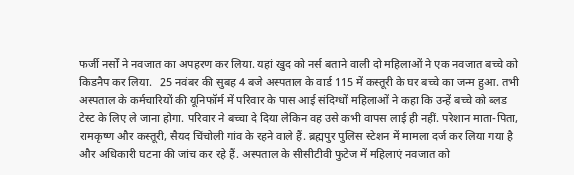फर्जी नर्सों ने नवजात का अपहरण कर लिया. यहां खुद को नर्स बताने वाली दो महिलाओं ने एक नवजात बच्चे को किडनैप कर लिया.   25 नवंबर की सुबह 4 बजे अस्पताल के वार्ड 115 में कस्तूरी के घर बच्चे का जन्म हुआ. तभी अस्पताल के कर्मचारियों की यूनिफॉर्म में परिवार के पास आई संदिग्धों महिलाओं ने कहा कि उन्हें बच्चे को ब्लड टेस्ट के लिए ले जाना होगा. परिवार ने बच्चा दे दिया लेकिन वह उसे कभी वापस लाई ही नहीं. परेशान माता-पिता, रामकृष्ण और कस्तूरी, सैयद चिंचोली गांव के रहने वाले हैं. ब्रह्मपुर पुलिस स्टेशन में मामला दर्ज कर लिया गया है और अधिकारी घटना की जांच कर रहे हैं. अस्पताल के सीसीटीवी फुटेज में महिलाएं नवजात को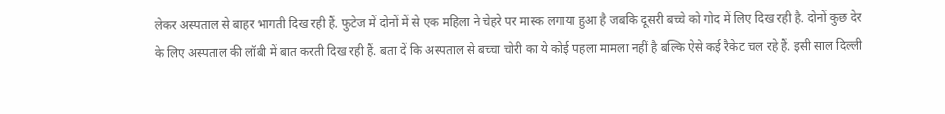लेकर अस्पताल से बाहर भागती दिख रही हैं. फुटेज में दोनों में से एक महिला ने चेहरे पर मास्क लगाया हुआ है जबकि दूसरी बच्चे को गोद में लिए दिख रही है. दोनों कुछ देर के लिए अस्पताल की लॉबी में बात करती दिख रही हैं. बता दें कि अस्पताल से बच्चा चोरी का ये कोई पहला मामला नहीं है बल्कि ऐसे कई रैकेट चल रहे हैं. इसी साल दिल्ली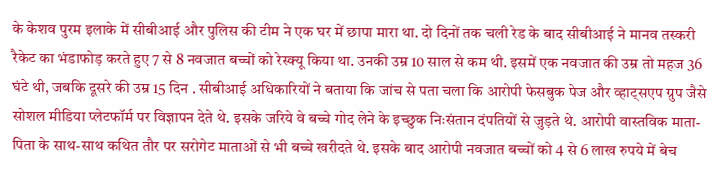के केशव पुरम इलाके में सीबीआई और पुलिस की टीम ने एक घर में छापा मारा था. दो दिनों तक चली रेड के बाद सीबीआई ने मानव तस्करी रैकेट का भंडाफोड़ करते हुए 7 से 8 नवजात बच्चों को रेस्क्यू किया था. उनकी उम्र 10 साल से कम थी. इसमें एक नवजात की उम्र तो महज 36 घंटे थी, जबकि दूसरे की उम्र 15 दिन . सीबीआई अधिकारियों ने बताया कि जांच से पता चला कि आरोपी फेसबुक पेज और व्हाट्सएप ग्रुप जैसे सोशल मीडिया प्लेटफॉर्म पर विज्ञापन देते थे. इसके जरिये वे बच्चे गोद लेने के इच्छुक निःसंतान दंपतियों से जुड़ते थे. आरोपी वास्तविक माता-पिता के साथ-साथ कथित तौर पर सरोगेट माताओं से भी बच्चे खरीदते थे. इसके बाद आरोपी नवजात बच्चों को 4 से 6 लाख रुपये में बेच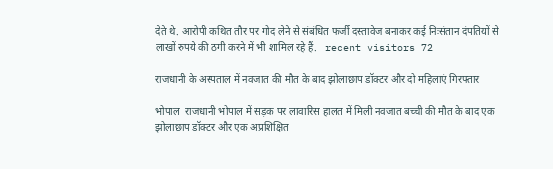देते थे. आरोपी कथित तौर पर गोद लेने से संबंधित फर्जी दस्तावेज बनाकर कई निःसंतान दंपतियों से लाखों रुपये की ठगी करने में भी शामिल रहे हैं.   recent visitors 72

राजधानी के अस्पताल में नवजात की मौत के बाद झोलाछाप डॉक्टर और दो महिलाएं गिरफ्तार

भोपाल  राजधानी भोपाल में सड़क पर लावारिस हालत में मिली नवजात बच्ची की मौत के बाद एक झोलाछाप डॉक्टर और एक अप्रशिक्षित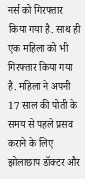नर्स को गिरफ्तार किया गया है. साथ ही एक महिला को भी गिरफ्तार किया गया है. महिला ने अपनी 17 साल की पोती के समय से पहले प्रसव कराने के लिए झोलाछाप डॉक्टर और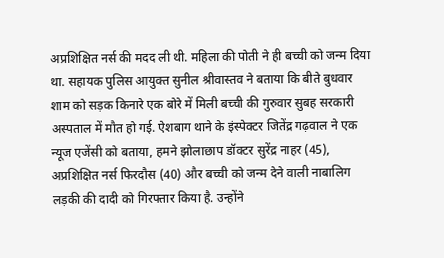अप्रशिक्षित नर्स की मदद ली थी. महिला की पोती ने ही बच्ची को जन्म दिया था. सहायक पुलिस आयुक्त सुनील श्रीवास्तव ने बताया कि बीते बुधवार शाम को सड़क किनारे एक बोरे में मिली बच्ची की गुरुवार सुबह सरकारी अस्पताल में मौत हो गई. ऐशबाग थाने के इंस्पेक्टर जितेंद्र गढ़वाल ने एक न्यूज एजेंसी को बताया, हमने झोलाछाप डॉक्टर सुरेंद्र नाहर (45), अप्रशिक्षित नर्स फिरदौस (40) और बच्ची को जन्म देने वाली नाबालिग लड़की की दादी को गिरफ्तार किया है. उन्होंने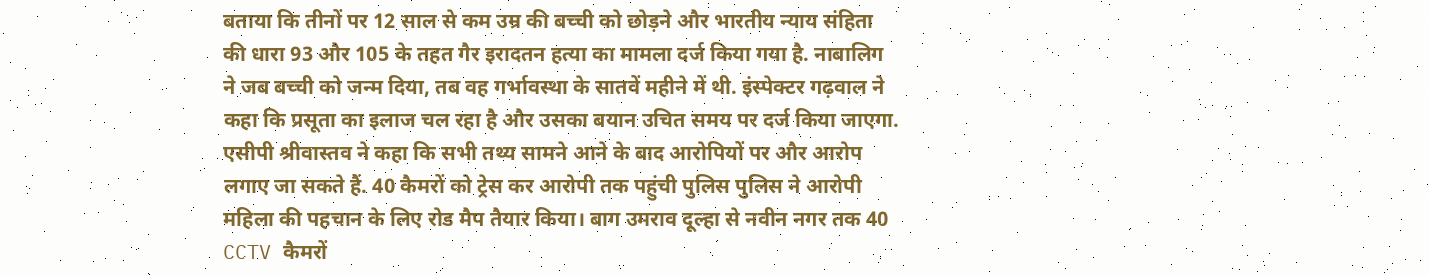बताया कि तीनों पर 12 साल से कम उम्र की बच्ची को छोड़ने और भारतीय न्याय संहिता की धारा 93 और 105 के तहत गैर इरादतन हत्या का मामला दर्ज किया गया है. नाबालिग ने जब बच्ची को जन्म दिया, तब वह गर्भावस्था के सातवें महीने में थी. इंस्पेक्टर गढ़वाल ने कहा कि प्रसूता का इलाज चल रहा है और उसका बयान उचित समय पर दर्ज किया जाएगा. एसीपी श्रीवास्तव ने कहा कि सभी तथ्य सामने आने के बाद आरोपियों पर और आरोप लगाए जा सकते हैं. 40 कैमरों को ट्रेस कर आरोपी तक पहुंची पुलिस पुलिस ने आरोपी महिला की पहचान के लिए रोड मैप तैयार किया। बाग उमराव दूल्हा से नवीन नगर तक 40 CCTV कैमरों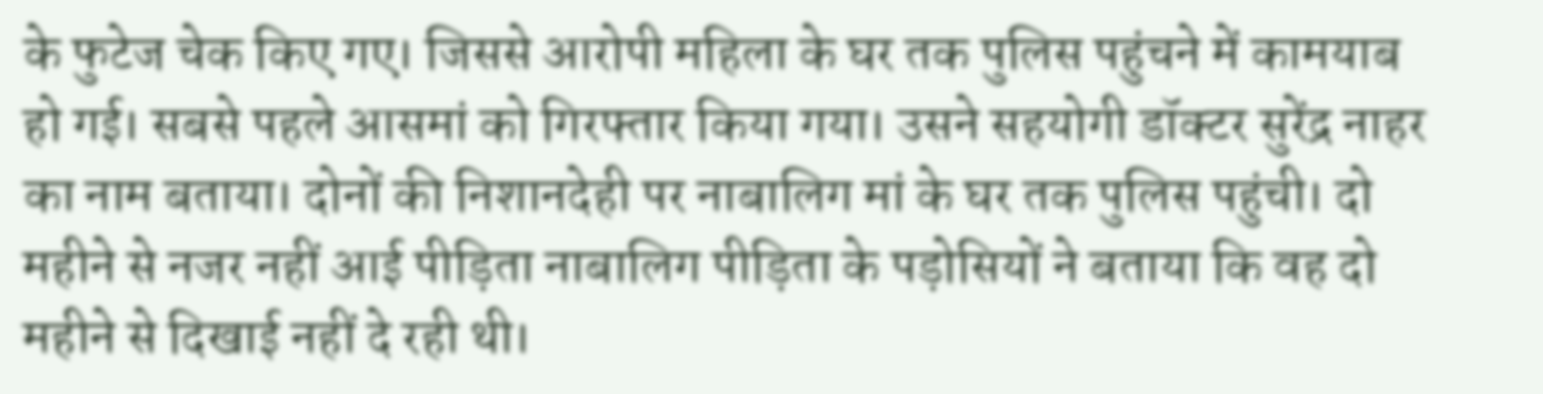के फुटेज चेक किए गए। जिससे आरोपी महिला के घर तक पुलिस पहुंचने में कामयाब हो गई। सबसे पहले आसमां को गिरफ्तार किया गया। उसने सहयोगी डॉक्टर सुरेंद्र नाहर का नाम बताया। दोनों की निशानदेही पर नाबालिग मां के घर तक पुलिस पहुंची। दो महीने से नजर नहीं आई पीड़िता नाबालिग पीड़िता के पड़ोसियों ने बताया कि वह दो महीने से दिखाई नहीं दे रही थी।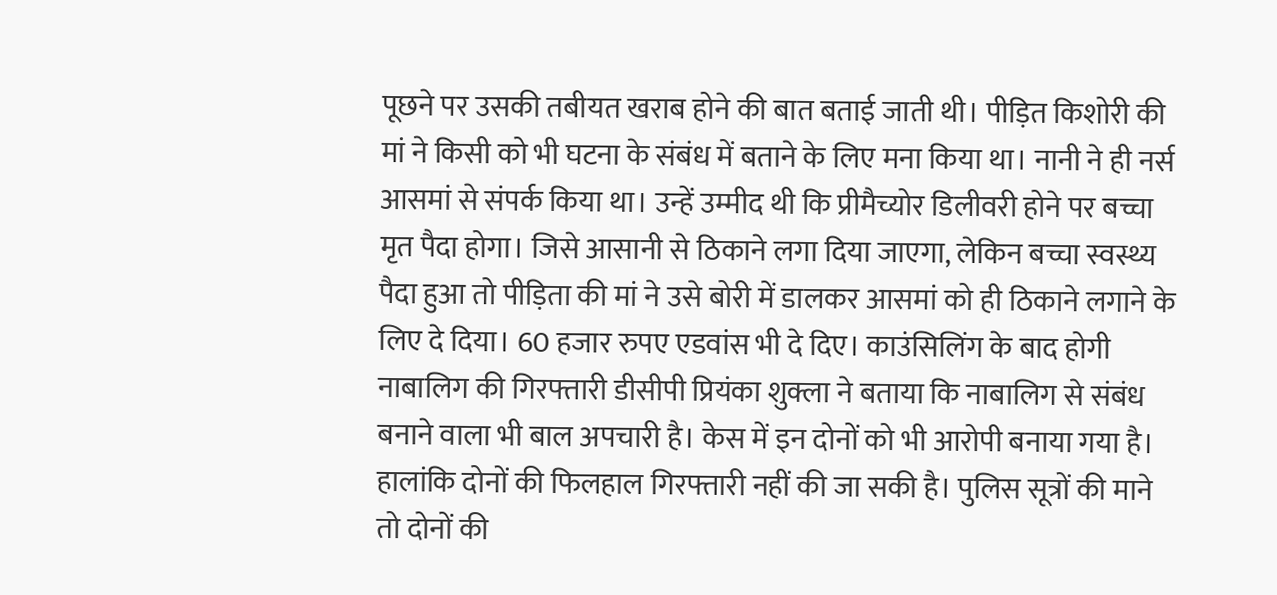पूछने पर उसकी तबीयत खराब होने की बात बताई जाती थी। पीड़ित किशोरी की मां ने किसी को भी घटना के संबंध में बताने के लिए मना किया था। नानी ने ही नर्स आसमां से संपर्क किया था। उन्हें उम्मीद थी कि प्रीमैच्योर डिलीवरी होने पर बच्चा मृत पैदा होगा। जिसे आसानी से ठिकाने लगा दिया जाएगा, लेकिन बच्चा स्वस्थ्य पैदा हुआ तो पीड़िता की मां ने उसे बोरी में डालकर आसमां को ही ठिकाने लगाने के लिए दे दिया। 60 हजार रुपए एडवांस भी दे दिए। काउंसिलिंग के बाद होगी नाबालिग की गिरफ्तारी डीसीपी प्रियंका शुक्ला ने बताया कि नाबालिग से संबंध बनाने वाला भी बाल अपचारी है। केस में इन दोनों को भी आरोपी बनाया गया है। हालांकि दोनों की फिलहाल गिरफ्तारी नहीं की जा सकी है। पुलिस सूत्रों की माने तो दोनों की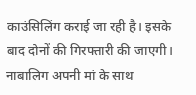काउंसिलिंग कराई जा रही है। इसके बाद दोनों की गिरफ्तारी की जाएगी। नाबालिग अपनी मां के साथ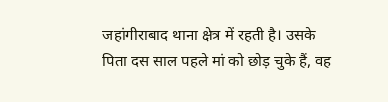जहांगीराबाद थाना क्षेत्र में रहती है। उसके पिता दस साल पहले मां को छोड़ चुके हैं, वह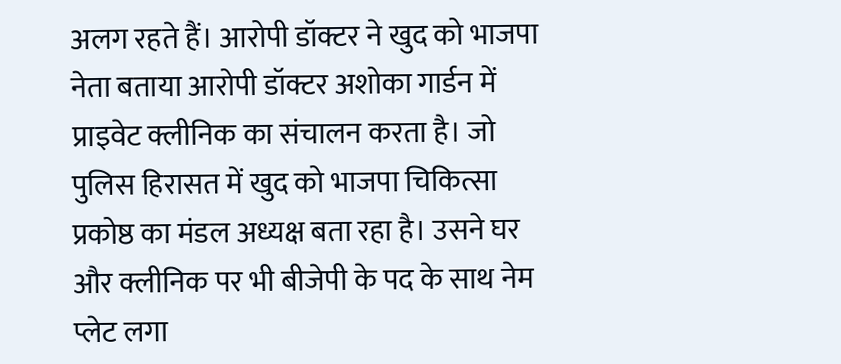अलग रहते हैं। आरोपी डॉक्टर ने खुद को भाजपा नेता बताया आरोपी डॉक्टर अशोका गार्डन में प्राइवेट क्लीनिक का संचालन करता है। जो पुलिस हिरासत में खुद को भाजपा चिकित्सा प्रकोष्ठ का मंडल अध्यक्ष बता रहा है। उसने घर और क्लीनिक पर भी बीजेपी के पद के साथ नेम प्लेट लगा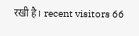रखी है। recent visitors 66